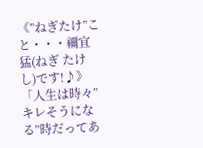《”ねぎたけ”こと・・・禰宜 猛(ねぎ たけし)です!♪》
「人生は時々”キレそうになる”時だってあ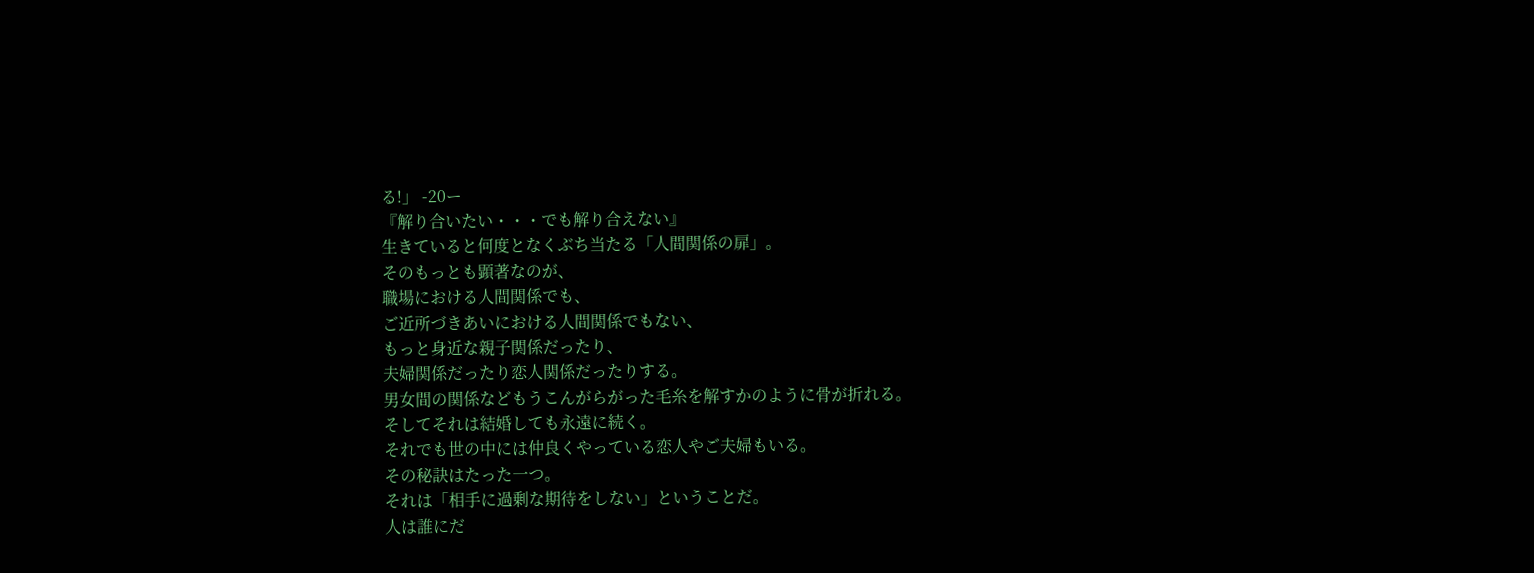る!」 -20ー
『解り合いたい・・・でも解り合えない』
生きていると何度となくぶち当たる「人間関係の扉」。
そのもっとも顕著なのが、
職場における人間関係でも、
ご近所づきあいにおける人間関係でもない、
もっと身近な親子関係だったり、
夫婦関係だったり恋人関係だったりする。
男女間の関係などもうこんがらがった毛糸を解すかのように骨が折れる。
そしてそれは結婚しても永遠に続く。
それでも世の中には仲良くやっている恋人やご夫婦もいる。
その秘訣はたった一つ。
それは「相手に過剰な期待をしない」ということだ。
人は誰にだ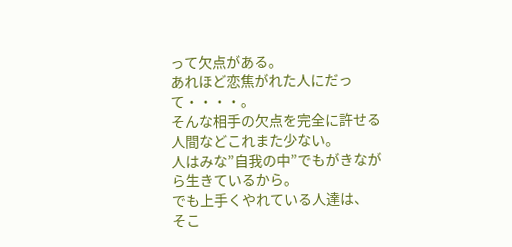って欠点がある。
あれほど恋焦がれた人にだって・・・・。
そんな相手の欠点を完全に許せる人間などこれまた少ない。
人はみな”自我の中”でもがきながら生きているから。
でも上手くやれている人達は、
そこ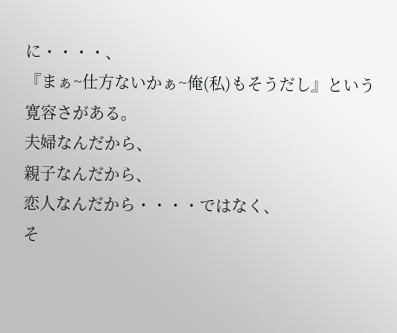に・・・・、
『まぁ~仕方ないかぁ~俺(私)もそうだし』という寛容さがある。
夫婦なんだから、
親子なんだから、
恋人なんだから・・・・ではなく、
そ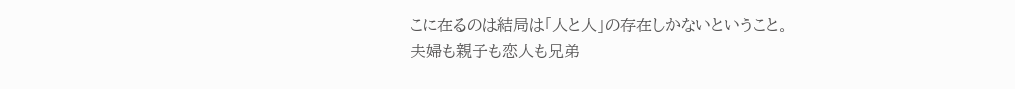こに在るのは結局は「人と人」の存在しかないということ。
夫婦も親子も恋人も兄弟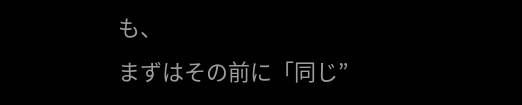も、
まずはその前に「同じ”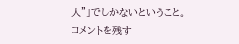人”」でしかないということ。
コメントを残す